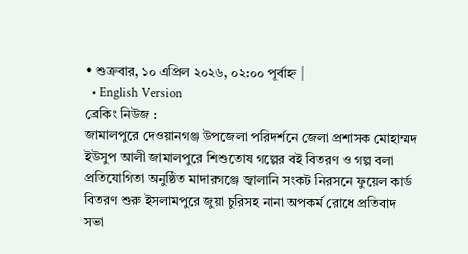• শুক্রবার, ১০ এপ্রিল ২০২৬, ০২:০০ পূর্বাহ্ন |
  • English Version
ব্রেকিং নিউজ :
জামালপুরে দেওয়ানগঞ্জ উপজেলা পরিদর্শনে জেলা প্রশাসক মোহাম্মদ ইউসুপ আলী জামালপুরে শিশুতোষ গল্পের বই বিতরণ ও গল্প বলা প্রতিযোগিতা অনুষ্ঠিত মাদারগঞ্জে জ্বালানি সংকট নিরসনে ফুয়েল কার্ড বিতরণ শুরু ইসলামপুরে জুয়া চুরিসহ নানা অপকর্ম রোধে প্রতিবাদ সভা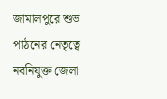জামালপুরে শুভ পাঠনের নেতৃত্বে নবনিযুক্ত জেলা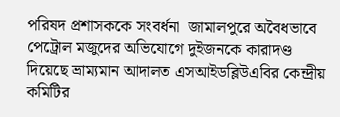পরিষদ প্রশাসককে সংবর্ধনা  জামালপুরে অবৈধভাবে পেট্রোল মজুদের অভিযোগে দুইজনকে কারাদণ্ড দিয়েছে ভ্রাম্যমান আদালত এসআইডব্লিউএবির কেন্দ্রীয় কমিটির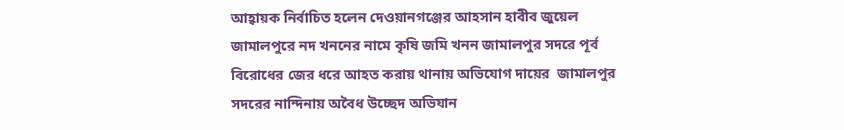আহ্বায়ক নির্বাচিত হলেন দেওয়ানগঞ্জের আহসান হাবীব জুয়েল জামালপুরে নদ খননের নামে কৃষি জমি খনন জামালপুর সদরে পূর্ব বিরোধের জের ধরে আহত করায় থানায় অভিযোগ দায়ের  জামালপুর সদরের নান্দিনায় অবৈধ উচ্ছেদ অভিযান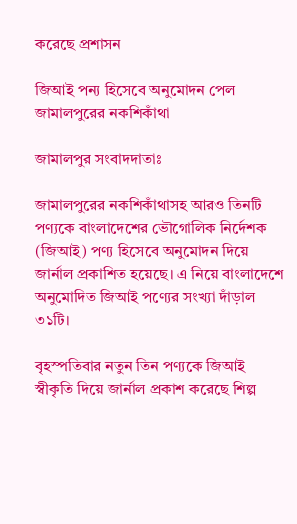করেছে প্রশাসন

জিআই পন্য হিসেবে অনুমোদন পেল জামালপুরের নকশিকাঁথা

জামালপুর সংবাদদাতাঃ

জামালপুরের নকশিকাঁথাসহ আরও তিনটি পণ্যকে বাংলাদেশের ভৌগোলিক নির্দেশক (জিআই) পণ্য হিসেবে অনুমোদন দিয়ে জার্নাল প্রকাশিত হয়েছে। এ নিয়ে বাংলাদেশে অনুমোদিত জিআই পণ্যের সংখ্যা দাঁড়াল ৩১টি।

বৃহস্পতিবার নতুন তিন পণ্যকে জিআই স্বীকৃতি দিয়ে জার্নাল প্রকাশ করেছে শিল্প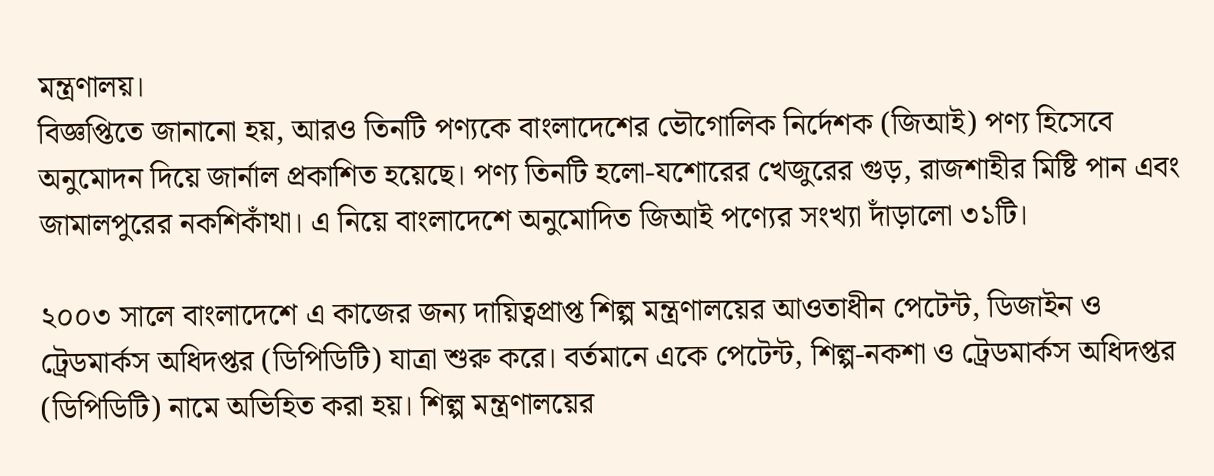মন্ত্রণালয়।
বিজ্ঞপ্তিতে জানানো হয়, আরও তিনটি পণ্যকে বাংলাদেশের ভৌগোলিক নির্দেশক (জিআই) পণ্য হিসেবে অনুমোদন দিয়ে জার্নাল প্রকাশিত হয়েছে। পণ্য তিনটি হলো-যশোরের খেজুরের গুড়, রাজশাহীর মিষ্টি পান এবং জামালপুরের নকশিকাঁথা। এ নিয়ে বাংলাদেশে অনুমোদিত জিআই পণ্যের সংখ্যা দাঁড়ালো ৩১টি।

২০০৩ সালে বাংলাদেশে এ কাজের জন্য দায়িত্বপ্রাপ্ত শিল্প মন্ত্রণালয়ের আওতাধীন পেটেন্ট, ডিজাইন ও ট্রেডমার্কস অধিদপ্তর (ডিপিডিটি) যাত্রা শুরু করে। বর্তমানে একে পেটেন্ট, শিল্প-নকশা ও ট্রেডমার্কস অধিদপ্তর (ডিপিডিটি) নামে অভিহিত করা হয়। শিল্প মন্ত্রণালয়ের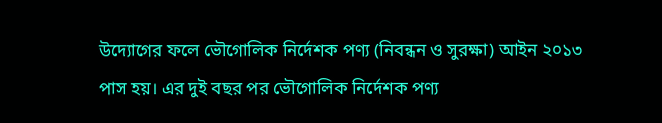উদ্যোগের ফলে ভৌগোলিক নির্দেশক পণ্য (নিবন্ধন ও সুরক্ষা) আইন ২০১৩ পাস হয়। এর দুই বছর পর ভৌগোলিক নির্দেশক পণ্য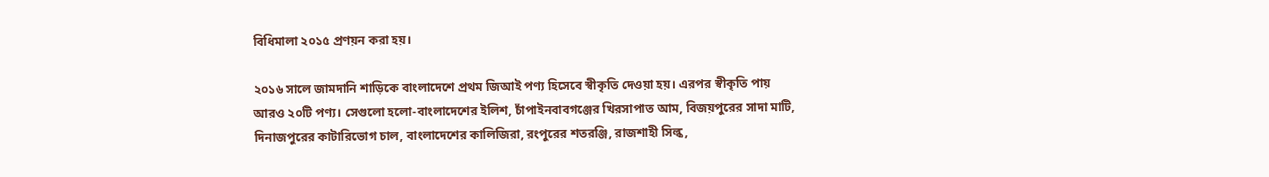বিধিমালা ২০১৫ প্রণয়ন করা হয়।

২০১৬ সালে জামদানি শাড়িকে বাংলাদেশে প্রথম জিআই পণ্য হিসেবে স্বীকৃতি দেওয়া হয়। এরপর স্বীকৃতি পায় আরও ২০টি পণ্য। সেগুলো হলো-বাংলাদেশের ইলিশ, চাঁপাইনবাবগঞ্জের খিরসাপাত আম, বিজয়পুরের সাদা মাটি, দিনাজপুরের কাটারিভোগ চাল, বাংলাদেশের কালিজিরা, রংপুরের শতরঞ্জি, রাজশাহী সিল্ক,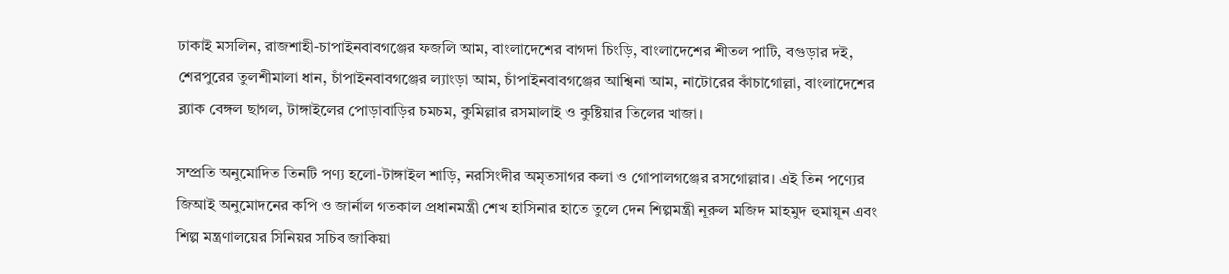ঢাকাই মসলিন, রাজশাহী-চাপাইনবাবগঞ্জের ফজলি আম, বাংলাদেশের বাগদা চিংড়ি, বাংলাদেশের শীতল পাটি, বগুড়ার দই, শেরপুরের তুলশীমালা ধান, চাঁপাইনবাবগঞ্জের ল্যাংড়া আম, চাঁপাইনবাবগঞ্জের আশ্বিনা আম, নাটোরের কাঁচাগোল্লা, বাংলাদেশের ব্ল্যাক বেঙ্গল ছাগল, টাঙ্গাইলের পোড়াবাড়ির চমচম, কুমিল্লার রসমালাই ও কুষ্টিয়ার তিলের খাজা।

সম্প্রতি অনুমোদিত তিনটি পণ্য হলো-টাঙ্গাইল শাড়ি, নরসিংদীর অমৃতসাগর কলা ও গোপালগঞ্জের রসগোল্লার। এই তিন পণ্যের জিআই অনুমোদনের কপি ও জার্নাল গতকাল প্রধানমন্ত্রী শেখ হাসিনার হাতে তুলে দেন শিল্পমন্ত্রী নূরুল মজিদ মাহমুদ হুমায়ূন এবং শিল্প মন্ত্রণালয়ের সিনিয়র সচিব জাকিয়া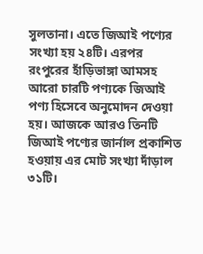সুলতানা। এতে জিআই পণ্যের সংখ্যা হয় ২৪টি। এরপর রংপুরের হাঁড়িভাঙ্গা আমসহ আরো চারটি পণ্যকে জিআই পণ্য হিসেবে অনুমোদন দেওয়া হয়। আজকে আরও তিনটি জিআই পণ্যের জার্নাল প্রকাশিত হওয়ায় এর মোট সংখ্যা দাঁড়াল ৩১টি।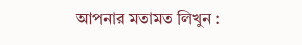আপনার মতামত লিখুন :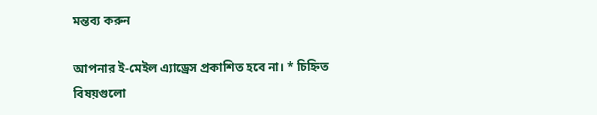মন্তব্য করুন

আপনার ই-মেইল এ্যাড্রেস প্রকাশিত হবে না। * চিহ্নিত বিষয়গুলো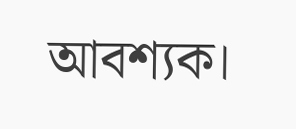আবশ্যক।